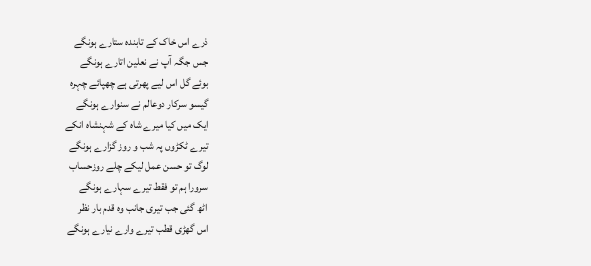ذرے اس خاک کے تابندہ ستارے ہونگے
جس جگہ آپ نے نعلین اتارے ہونگے
بوئے گل اس لیے پھرتی ہے چھپائے چہرہ
گیسو سرکار دوعالم نے سنوارے ہونگے
ایک میں کیا میرے شاہ کے شہنشاہ انکے
تیرے ٹکڑوں پہ شب و روز گزارے ہونگے
لوگ تو حسن عمل لیکے چلے روزحساب
سرورا ہم تو فقط تیرے سہارے ہونگے
اٹھ گئی جب تیری جانب وہ قدم بار نظر
اس گھڑی قطب تیرے وارے نیارے ہونگے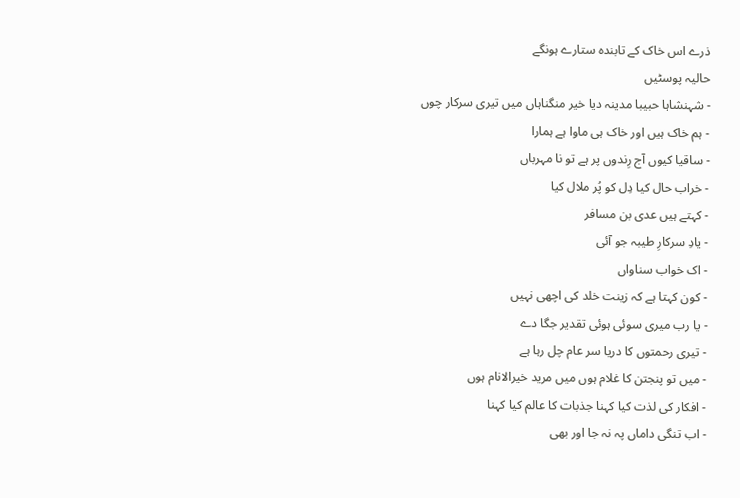ذرے اس خاک کے تابندہ ستارے ہونگے
حالیہ پوسٹیں
- شہنشاہا حبیبا مدینہ دیا خیر منگناہاں میں تیری سرکار چوں
- ہم خاک ہیں اور خاک ہی ماوا ہے ہمارا
- ساقیا کیوں آج رِندوں پر ہے تو نا مہرباں
- خراب حال کیا دِل کو پُر ملال کیا
- کہتے ہیں عدی بن مسافر
- یادِ سرکارِ طیبہ جو آئی
- اک خواب سناواں
- کون کہتا ہے کہ زینت خلد کی اچھی نہیں
- یا رب میری سوئی ہوئی تقدیر جگا دے
- تیری رحمتوں کا دریا سر عام چل رہا ہے
- میں تو پنجتن کا غلام ہوں میں مرید خیرالانام ہوں
- افکار کی لذت کیا کہنا جذبات کا عالم کیا کہنا
- اب تنگی داماں پہ نہ جا اور بھی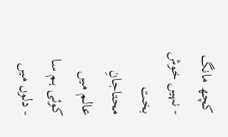کچھ مانگ
- نہیں خوش بخت محتاجانِ عالم میں کوئی ہم سا
- دلوں میں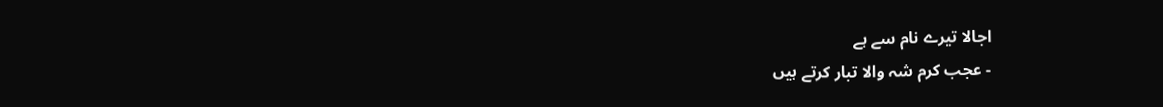اجالا تیرے نام سے ہے
- عجب کرم شہ والا تبار کرتے ہیں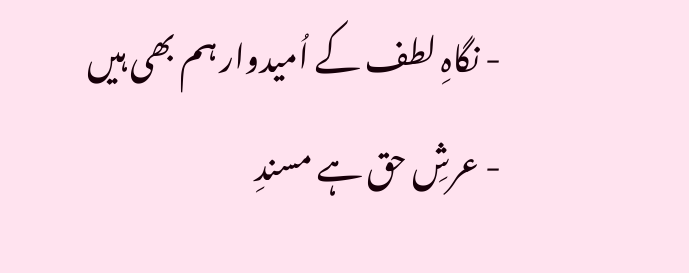- نگاہِ لطف کے اُمیدوار ہم بھی ہیں
- عرشِ حق ہے مسندِ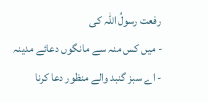رفعت رسولُ اللہ کی
- میں کس منہ سے مانگوں دعائے مدینہ
- اے سبز گنبد والے منظور دعا کرنا